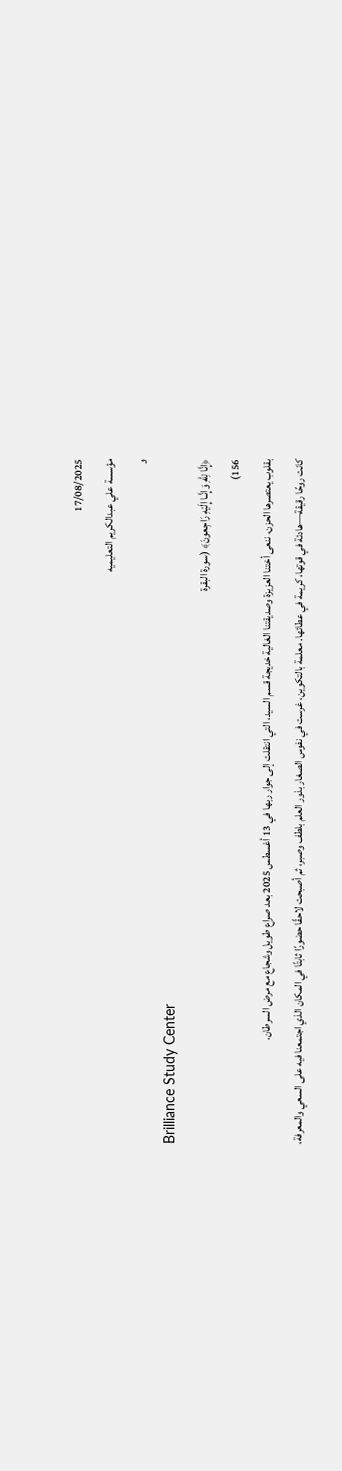17/08/2025
مؤسسة علي عبدالكريم التعليميه
و
Brilliance Study Center
﴿إِنَّا لِلّهِ وَإِنَّـا إِلَيْهِ رَاجِعونَ﴾ (سورة البقرة
156)
بقلوب يعتصرها الحزن، ننعى أختنا العزيزة وصديقتنا الغالية خديجة قسم السيد، التي انتقلت إلى جوار ربها في 13 أغسطس 2025 بعد صراع طويل وشجاع مع مرض السرطان.
كانت روحًا رقيقة—هادئة في قوتها، كريمة في عطائها. معلمة بالتكوين، غرست في نفوس الصغار بذور العلم بلطف وصبر، ثم أصبحت لاحقًا حضورًا ثابتًا في المكان الذي اجتمعنا فيه على السعي والمعرفة،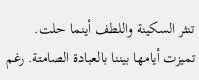تنثر السكينة واللطف أينما حلت.
تميزت أيامها بيننا بالعبادة الصامتة. رغم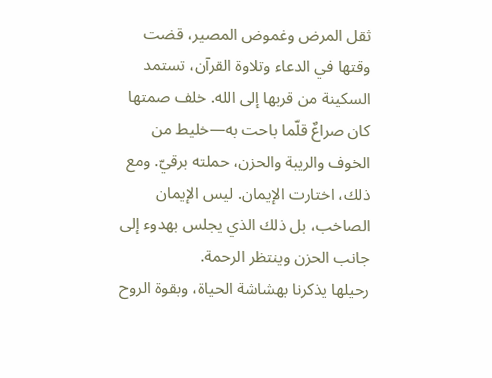ثقل المرض وغموض المصير، قضت وقتها في الدعاء وتلاوة القرآن، تستمد السكينة من قربها إلى الله. خلف صمتها كان صراعٌ قلّما باحت به—خليط من الخوف والريبة والحزن، حملته برقيّ. ومع ذلك، اختارت الإيمان. ليس الإيمان الصاخب، بل ذلك الذي يجلس بهدوء إلى جانب الحزن وينتظر الرحمة.
رحيلها يذكرنا بهشاشة الحياة، وبقوة الروح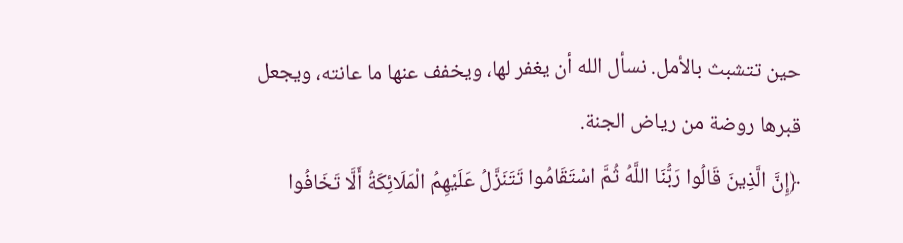حين تتشبث بالأمل. نسأل الله أن يغفر لها، ويخفف عنها ما عانته، ويجعل قبرها روضة من رياض الجنة.
﴿إِنَّ الَّذِينَ قَالُوا رَبُّنَا اللَّهُ ثُمَّ اسْتَقَامُوا تَتَنَزَّلُ عَلَيْهِمُ الْمَلَائِكَةُ أَلَّا تَخَافُوا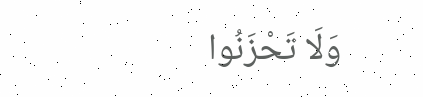وَلَا تَحْزَنُوا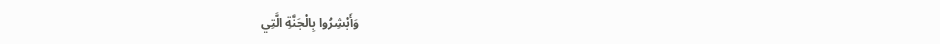وَأَبْشِرُوا بِالْجَنَّةِ الَّتِي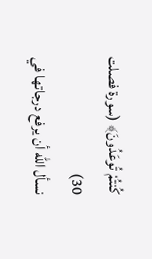كُنتُمْ تُوعَدُونَ﴾ (سورة فصلت 30)
نسأل الله أن يرفع درجاتها في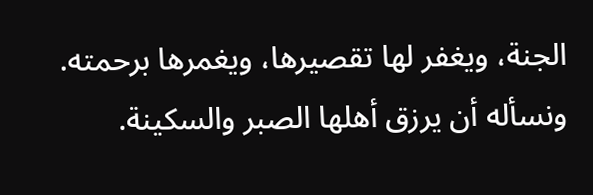الجنة، ويغفر لها تقصيرها، ويغمرها برحمته. ونسأله أن يرزق أهلها الصبر والسكينة.